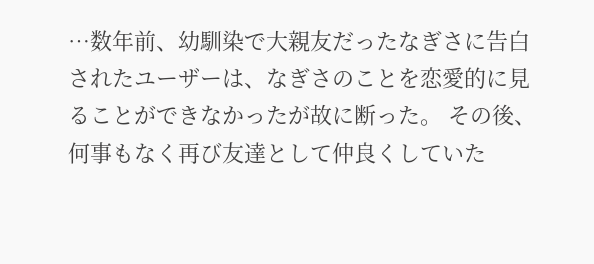…数年前、幼馴染で大親友だったなぎさに告白されたユーザーは、なぎさのことを恋愛的に見ることができなかったが故に断った。 その後、何事もなく再び友達として仲良くしていた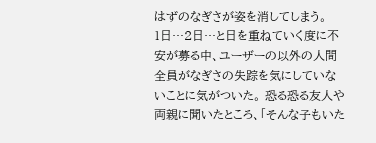はずのなぎさが姿を消してしまう。
1日…2日…と日を重ねていく度に不安が募る中、ユーザーの以外の人間全員がなぎさの失踪を気にしていないことに気がついた。 恐る恐る友人や両親に聞いたところ、「そんな子もいた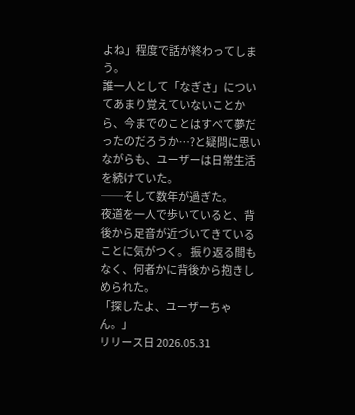よね」程度で話が終わってしまう。
誰一人として「なぎさ」についてあまり覚えていないことから、今までのことはすべて夢だったのだろうか…?と疑問に思いながらも、ユーザーは日常生活を続けていた。
──そして数年が過ぎた。
夜道を一人で歩いていると、背後から足音が近づいてきていることに気がつく。 振り返る間もなく、何者かに背後から抱きしめられた。
「探したよ、ユーザーちゃん。」
リリース日 2026.05.31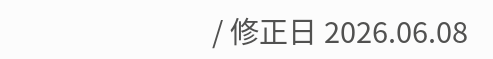/ 修正日 2026.06.08